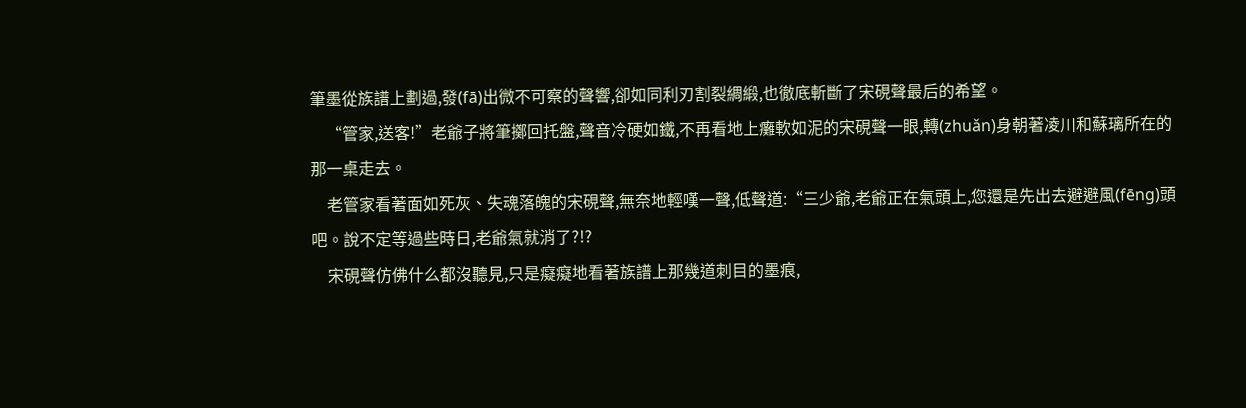筆墨從族譜上劃過,發(fā)出微不可察的聲響,卻如同利刃割裂綢緞,也徹底斬斷了宋硯聲最后的希望。
    “管家,送客!”老爺子將筆擲回托盤,聲音冷硬如鐵,不再看地上癱軟如泥的宋硯聲一眼,轉(zhuǎn)身朝著凌川和蘇璃所在的那一桌走去。
    老管家看著面如死灰、失魂落魄的宋硯聲,無奈地輕嘆一聲,低聲道:“三少爺,老爺正在氣頭上,您還是先出去避避風(fēng)頭吧。說不定等過些時日,老爺氣就消了?!?
    宋硯聲仿佛什么都沒聽見,只是癡癡地看著族譜上那幾道刺目的墨痕,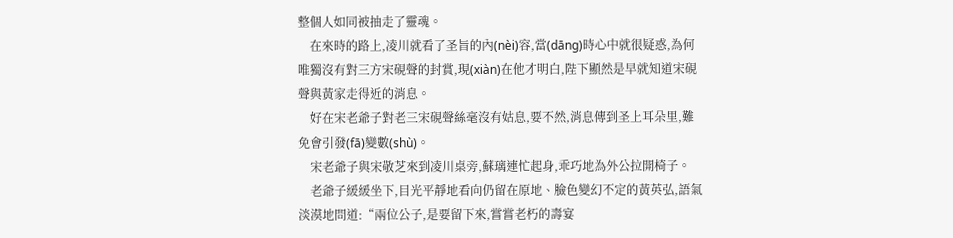整個人如同被抽走了靈魂。
    在來時的路上,凌川就看了圣旨的內(nèi)容,當(dāng)時心中就很疑惑,為何唯獨沒有對三方宋硯聲的封賞,現(xiàn)在他才明白,陛下顯然是早就知道宋硯聲與黃家走得近的消息。
    好在宋老爺子對老三宋硯聲絲毫沒有姑息,要不然,消息傳到圣上耳朵里,難免會引發(fā)變數(shù)。
    宋老爺子與宋敬芝來到凌川桌旁,蘇璃連忙起身,乖巧地為外公拉開椅子。
    老爺子緩緩坐下,目光平靜地看向仍留在原地、臉色變幻不定的黃英弘,語氣淡漠地問道:“兩位公子,是要留下來,嘗嘗老朽的壽宴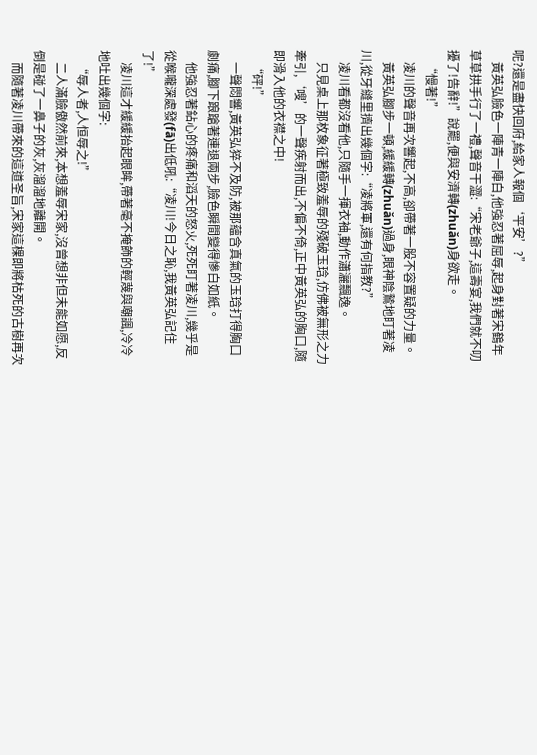呢?還是盡快回府,給家人報個‘平安’?”
    黃英弘臉色一陣青一陣白,他強忍著屈辱,起身對著宋鶴年草草拱手行了一禮,聲音干澀:“宋老爺子,這壽宴,我們就不叨擾了!告辭!”說罷,便與安濟轉(zhuǎn)身欲走。
    “慢著!”
    凌川的聲音再次響起,不高,卻帶著一股不容置疑的力量。
    黃英弘腳步一頓,緩緩轉(zhuǎn)過身,眼神陰鷙地盯著凌川,從牙縫里擠出幾個字:“凌將軍,還有何指教?”
    凌川看都沒看他,只隨手一揮衣袖,動作瀟灑飄逸。
    只見桌上那枚象征著極致羞辱的殘破玉琀,仿佛被無形之力牽引,‘嗖’的一聲疾射而出,不偏不倚,正中黃英弘的胸口,隨即滑入他的衣襟之中!
    “砰!”
    一聲悶響,黃英弘猝不及防,被那蘊含真氣的玉琀打得胸口劇痛,腳下踉蹌著連退兩步,臉色瞬間變得慘白如紙。
    他強忍著鉆心的疼痛和滔天的怒火,死死盯著凌川,幾乎是從喉嚨深處發(fā)出低吼:“凌川!今日之恥,我黃英弘記住了!”
    凌川這才緩緩抬起眼眸,帶著毫不掩飾的輕蔑與嘲諷,冷冷地吐出幾個字:
    “辱人者,人恒辱之!”
    二人滿臉傲然前來,本想羞辱宋家,沒曾想非但未能如愿,反倒是碰了一鼻子的灰,灰溜溜地離開。
    而隨著凌川帶來的這道圣旨,宋家這棵即將枯死的古樹再次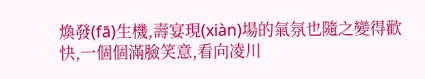煥發(fā)生機,壽宴現(xiàn)場的氣氛也隨之變得歡快,一個個滿臉笑意,看向凌川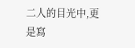二人的目光中,更是寫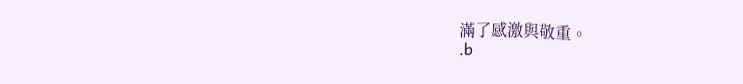滿了感激與敬重。
.b